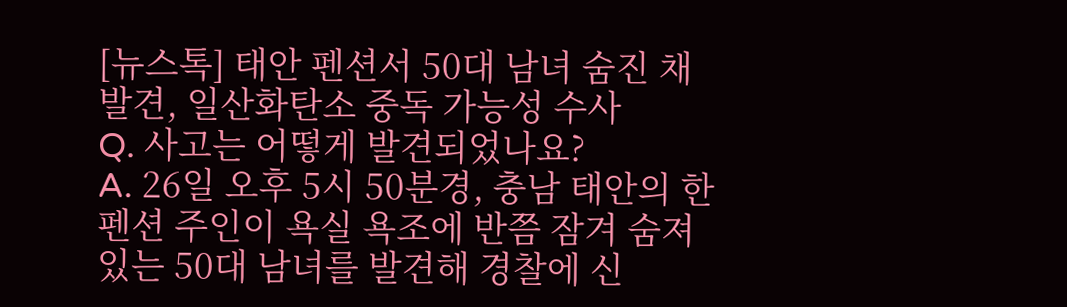[뉴스톡] 태안 펜션서 50대 남녀 숨진 채 발견, 일산화탄소 중독 가능성 수사
Q. 사고는 어떻게 발견되었나요?
A. 26일 오후 5시 50분경, 충남 태안의 한 펜션 주인이 욕실 욕조에 반쯤 잠겨 숨져 있는 50대 남녀를 발견해 경찰에 신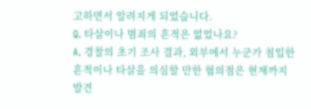고하면서 알려지게 되었습니다.
Q. 타살이나 범죄의 흔적은 없었나요?
A. 경찰의 초기 조사 결과, 외부에서 누군가 침입한 흔적이나 타살을 의심할 만한 혐의점은 현재까지 발견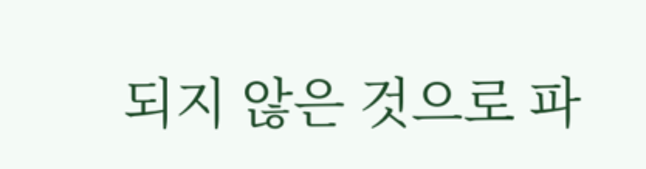되지 않은 것으로 파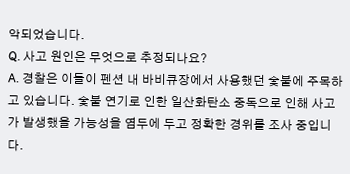악되었습니다.
Q. 사고 원인은 무엇으로 추정되나요?
A. 경찰은 이들이 펜션 내 바비큐장에서 사용했던 숯불에 주목하고 있습니다. 숯불 연기로 인한 일산화탄소 중독으로 인해 사고가 발생했을 가능성을 염두에 두고 정확한 경위를 조사 중입니다.